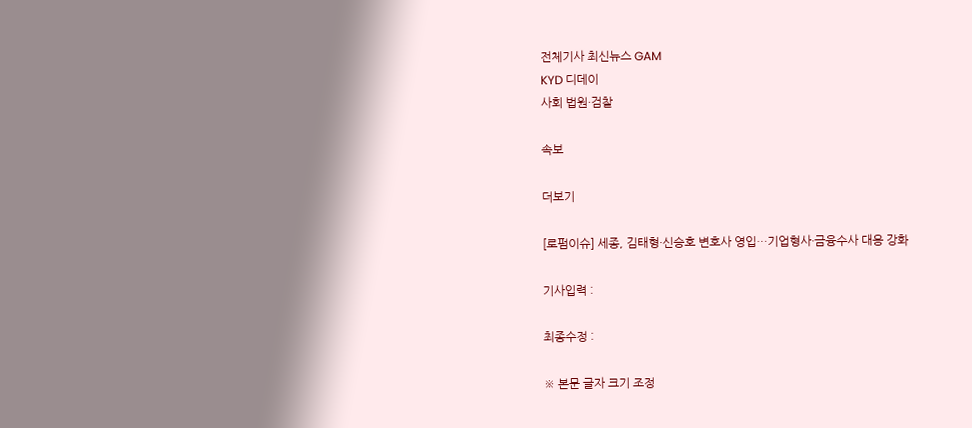전체기사 최신뉴스 GAM
KYD 디데이
사회 법원·검찰

속보

더보기

[로펌이슈] 세종, 김태형·신승호 변호사 영입…기업형사·금융수사 대응 강화

기사입력 :

최종수정 :

※ 본문 글자 크기 조정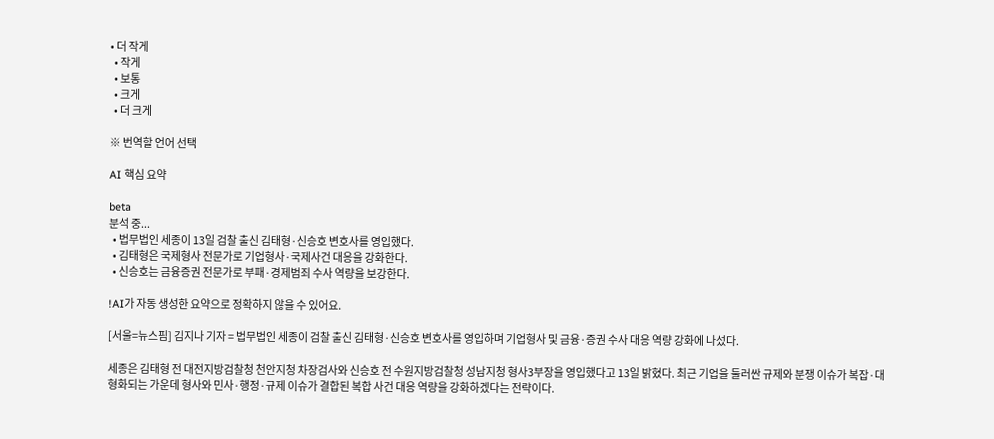• 더 작게
  • 작게
  • 보통
  • 크게
  • 더 크게

※ 번역할 언어 선택

AI 핵심 요약

beta
분석 중...
  • 법무법인 세종이 13일 검찰 출신 김태형·신승호 변호사를 영입했다.
  • 김태형은 국제형사 전문가로 기업형사·국제사건 대응을 강화한다.
  • 신승호는 금융증권 전문가로 부패·경제범죄 수사 역량을 보강한다.

!AI가 자동 생성한 요약으로 정확하지 않을 수 있어요.

[서울=뉴스핌] 김지나 기자 = 법무법인 세종이 검찰 출신 김태형·신승호 변호사를 영입하며 기업형사 및 금융·증권 수사 대응 역량 강화에 나섰다.

세종은 김태형 전 대전지방검찰청 천안지청 차장검사와 신승호 전 수원지방검찰청 성남지청 형사3부장을 영입했다고 13일 밝혔다. 최근 기업을 둘러싼 규제와 분쟁 이슈가 복잡·대형화되는 가운데 형사와 민사·행정·규제 이슈가 결합된 복합 사건 대응 역량을 강화하겠다는 전략이다.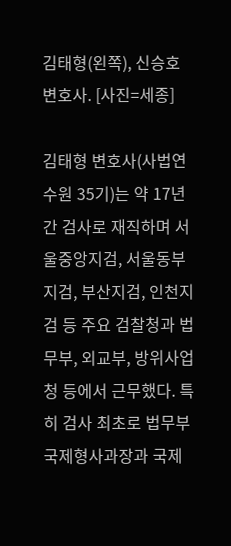김태형(왼쪽), 신승호 변호사. [사진=세종]

김태형 변호사(사법연수원 35기)는 약 17년간 검사로 재직하며 서울중앙지검, 서울동부지검, 부산지검, 인천지검 등 주요 검찰청과 법무부, 외교부, 방위사업청 등에서 근무했다. 특히 검사 최초로 법무부 국제형사과장과 국제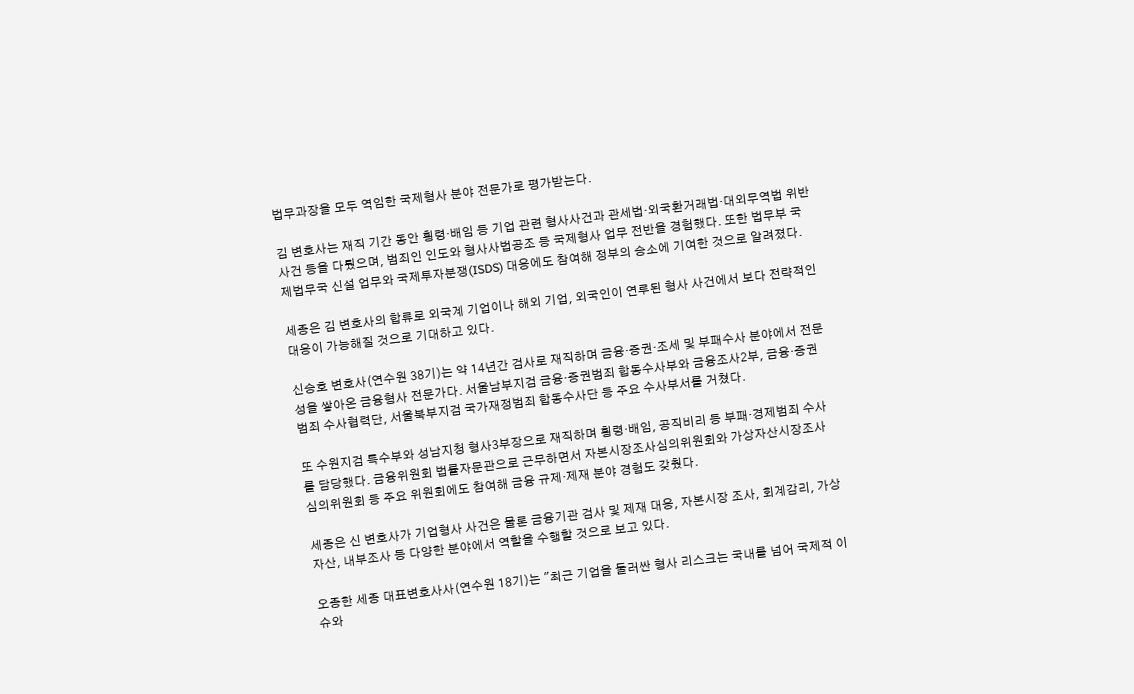법무과장을 모두 역임한 국제형사 분야 전문가로 평가받는다.

김 변호사는 재직 기간 동안 횡령·배임 등 기업 관련 형사사건과 관세법·외국환거래법·대외무역법 위반 사건 등을 다뤘으며, 범죄인 인도와 형사사법공조 등 국제형사 업무 전반을 경험했다. 또한 법무부 국제법무국 신설 업무와 국제투자분쟁(ISDS) 대응에도 참여해 정부의 승소에 기여한 것으로 알려졌다.

세종은 김 변호사의 합류로 외국계 기업이나 해외 기업, 외국인이 연루된 형사 사건에서 보다 전략적인 대응이 가능해질 것으로 기대하고 있다.

신승호 변호사(연수원 38기)는 약 14년간 검사로 재직하며 금융·증권·조세 및 부패수사 분야에서 전문성을 쌓아온 금융형사 전문가다. 서울남부지검 금융·증권범죄 합동수사부와 금융조사2부, 금융·증권범죄 수사협력단, 서울북부지검 국가재정범죄 합동수사단 등 주요 수사부서를 거쳤다.

또 수원지검 특수부와 성남지청 형사3부장으로 재직하며 횡령·배임, 공직비리 등 부패·경제범죄 수사를 담당했다. 금융위원회 법률자문관으로 근무하면서 자본시장조사심의위원회와 가상자산시장조사심의위원회 등 주요 위원회에도 참여해 금융 규제·제재 분야 경험도 갖췄다.

세종은 신 변호사가 기업형사 사건은 물론 금융기관 검사 및 제재 대응, 자본시장 조사, 회계감리, 가상자산, 내부조사 등 다양한 분야에서 역할을 수행할 것으로 보고 있다.

오종한 세종 대표변호사사(연수원 18기)는 "최근 기업을 둘러싼 형사 리스크는 국내를 넘어 국제적 이슈와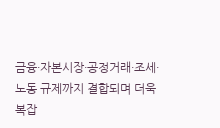금융·자본시장·공정거래·조세·노동 규제까지 결합되며 더욱 복잡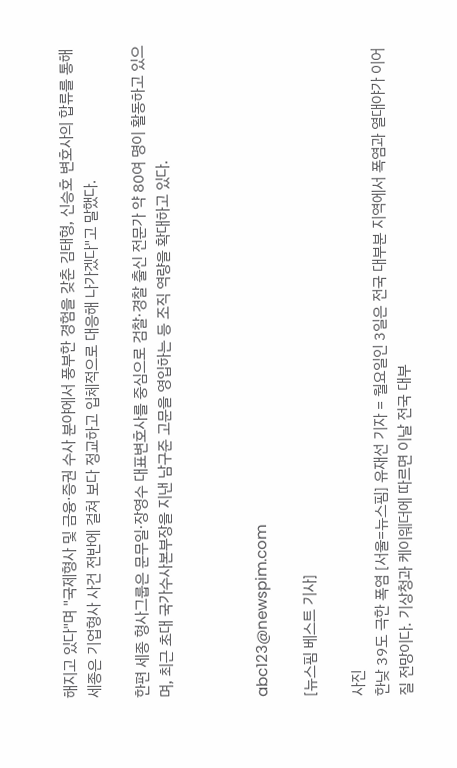해지고 있다"며 "국제형사 및 금융·증권 수사 분야에서 풍부한 경험을 갖춘 김태형, 신승호 변호사의 합류를 통해 세종은 기업형사 사건 전반에 걸쳐 보다 정교하고 입체적으로 대응해 나가겠다"고 말했다.

한편 세종 형사그룹은 문무일·장영수 대표변호사를 중심으로 검찰·경찰 출신 전문가 약 80여 명이 활동하고 있으며, 최근 초대 국가수사본부장을 지낸 남구준 고문을 영입하는 등 조직 역량을 확대하고 있다.



abc123@newspim.com

[뉴스핌 베스트 기사]

사진
한낮 39도 극한 폭염 [서울=뉴스핌] 유재선 기자 = 월요일인 3일은 전국 대부분 지역에서 폭염과 열대야가 이어질 전망이다. 기상청과 케이웨더에 따르면 이날 전국 대부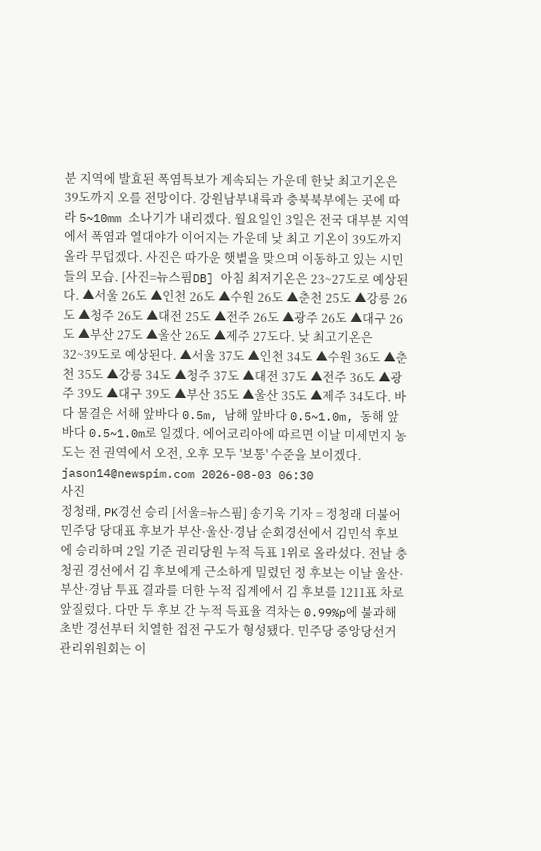분 지역에 발효된 폭염특보가 계속되는 가운데 한낮 최고기온은 39도까지 오를 전망이다. 강원남부내륙과 충북북부에는 곳에 따라 5~10mm 소나기가 내리겠다. 월요일인 3일은 전국 대부분 지역에서 폭염과 열대야가 이어지는 가운데 낮 최고 기온이 39도까지 올라 무덥겠다. 사진은 따가운 햇볕을 맞으며 이동하고 있는 시민들의 모습. [사진=뉴스핌DB] 아침 최저기온은 23~27도로 예상된다. ▲서울 26도 ▲인천 26도 ▲수원 26도 ▲춘천 25도 ▲강릉 26도 ▲청주 26도 ▲대전 25도 ▲전주 26도 ▲광주 26도 ▲대구 26도 ▲부산 27도 ▲울산 26도 ▲제주 27도다. 낮 최고기온은 32~39도로 예상된다. ▲서울 37도 ▲인천 34도 ▲수원 36도 ▲춘천 35도 ▲강릉 34도 ▲청주 37도 ▲대전 37도 ▲전주 36도 ▲광주 39도 ▲대구 39도 ▲부산 35도 ▲울산 35도 ▲제주 34도다. 바다 물결은 서해 앞바다 0.5m, 남해 앞바다 0.5~1.0m, 동해 앞바다 0.5~1.0m로 일겠다. 에어코리아에 따르면 이날 미세먼지 농도는 전 권역에서 오전, 오후 모두 '보통' 수준을 보이겠다. jason14@newspim.com 2026-08-03 06:30
사진
정청래, PK경선 승리 [서울=뉴스핌] 송기욱 기자 = 정청래 더불어민주당 당대표 후보가 부산·울산·경남 순회경선에서 김민석 후보에 승리하며 2일 기준 권리당원 누적 득표 1위로 올라섰다. 전날 충청권 경선에서 김 후보에게 근소하게 밀렸던 정 후보는 이날 울산·부산·경남 투표 결과를 더한 누적 집계에서 김 후보를 1211표 차로 앞질렀다. 다만 두 후보 간 누적 득표율 격차는 0.99%p에 불과해 초반 경선부터 치열한 접전 구도가 형성됐다. 민주당 중앙당선거관리위원회는 이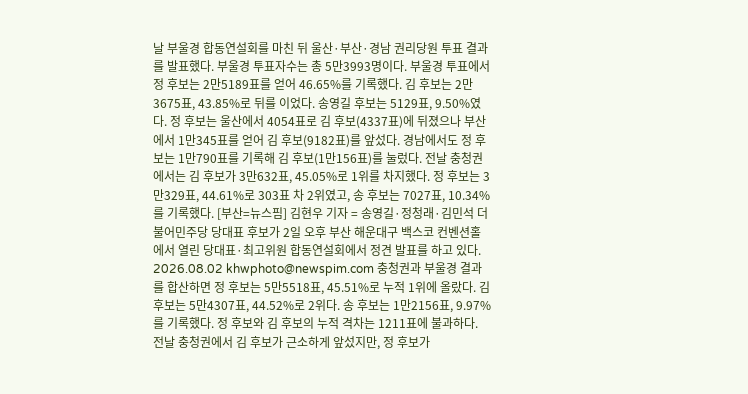날 부울경 합동연설회를 마친 뒤 울산·부산·경남 권리당원 투표 결과를 발표했다. 부울경 투표자수는 총 5만3993명이다. 부울경 투표에서 정 후보는 2만5189표를 얻어 46.65%를 기록했다. 김 후보는 2만3675표, 43.85%로 뒤를 이었다. 송영길 후보는 5129표, 9.50%였다. 정 후보는 울산에서 4054표로 김 후보(4337표)에 뒤졌으나 부산에서 1만345표를 얻어 김 후보(9182표)를 앞섰다. 경남에서도 정 후보는 1만790표를 기록해 김 후보(1만156표)를 눌렀다. 전날 충청권에서는 김 후보가 3만632표, 45.05%로 1위를 차지했다. 정 후보는 3만329표, 44.61%로 303표 차 2위였고, 송 후보는 7027표, 10.34%를 기록했다. [부산=뉴스핌] 김현우 기자 = 송영길·정청래·김민석 더불어민주당 당대표 후보가 2일 오후 부산 해운대구 백스코 컨벤션홀에서 열린 당대표·최고위원 합동연설회에서 정견 발표를 하고 있다. 2026.08.02 khwphoto@newspim.com 충청권과 부울경 결과를 합산하면 정 후보는 5만5518표, 45.51%로 누적 1위에 올랐다. 김 후보는 5만4307표, 44.52%로 2위다. 송 후보는 1만2156표, 9.97%를 기록했다. 정 후보와 김 후보의 누적 격차는 1211표에 불과하다. 전날 충청권에서 김 후보가 근소하게 앞섰지만, 정 후보가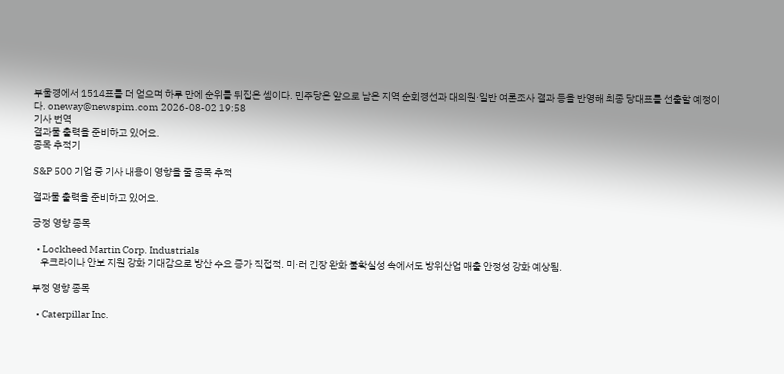부울경에서 1514표를 더 얻으며 하루 만에 순위를 뒤집은 셈이다. 민주당은 앞으로 남은 지역 순회경선과 대의원·일반 여론조사 결과 등을 반영해 최종 당대표를 선출할 예정이다. oneway@newspim.com 2026-08-02 19:58
기사 번역
결과물 출력을 준비하고 있어요.
종목 추적기

S&P 500 기업 중 기사 내용이 영향을 줄 종목 추적

결과물 출력을 준비하고 있어요.

긍정 영향 종목

  • Lockheed Martin Corp. Industrials
    우크라이나 안보 지원 강화 기대감으로 방산 수요 증가 직접적. 미·러 긴장 완화 불확실성 속에서도 방위산업 매출 안정성 강화 예상됨.

부정 영향 종목

  • Caterpillar Inc.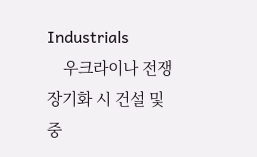Industrials
    우크라이나 전쟁 장기화 시 건설 및 중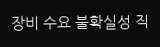장비 수요 불확실성 직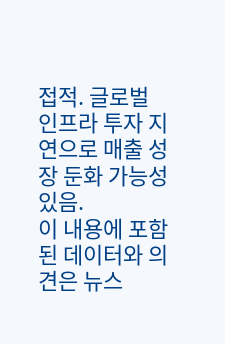접적. 글로벌 인프라 투자 지연으로 매출 성장 둔화 가능성 있음.
이 내용에 포함된 데이터와 의견은 뉴스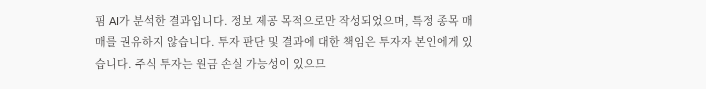핌 AI가 분석한 결과입니다. 정보 제공 목적으로만 작성되었으며, 특정 종목 매매를 권유하지 않습니다. 투자 판단 및 결과에 대한 책임은 투자자 본인에게 있습니다. 주식 투자는 원금 손실 가능성이 있으므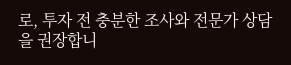로, 투자 전 충분한 조사와 전문가 상담을 권장합니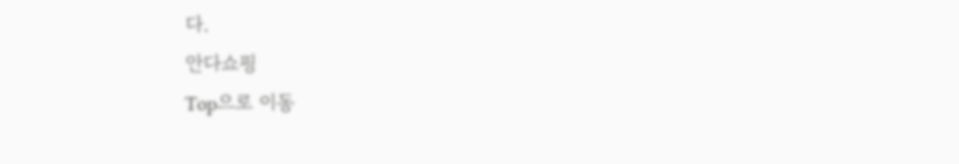다.
안다쇼핑
Top으로 이동